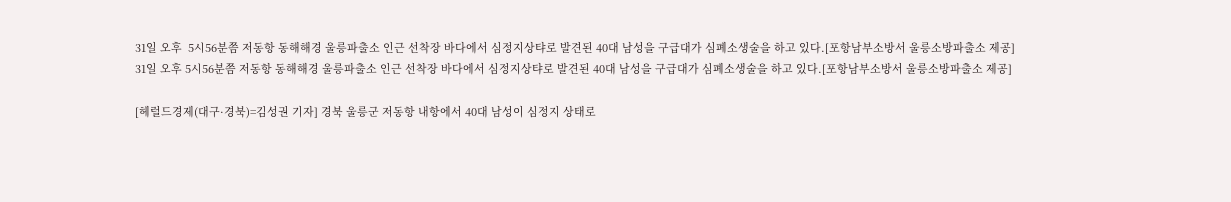31일 오후  5시56분쯤 저동항 동해해경 울릉파출소 인근 선착장 바다에서 심정지상탸로 발견된 40대 남성을 구급대가 심폐소생술을 하고 있다.[포항남부소방서 울릉소방파출소 제공]
31일 오후 5시56분쯤 저동항 동해해경 울릉파출소 인근 선착장 바다에서 심정지상탸로 발견된 40대 남성을 구급대가 심폐소생술을 하고 있다.[포항남부소방서 울릉소방파출소 제공]

[헤럴드경제(대구·경북)=김성권 기자] 경북 울릉군 저동항 내항에서 40대 남성이 심정지 상태로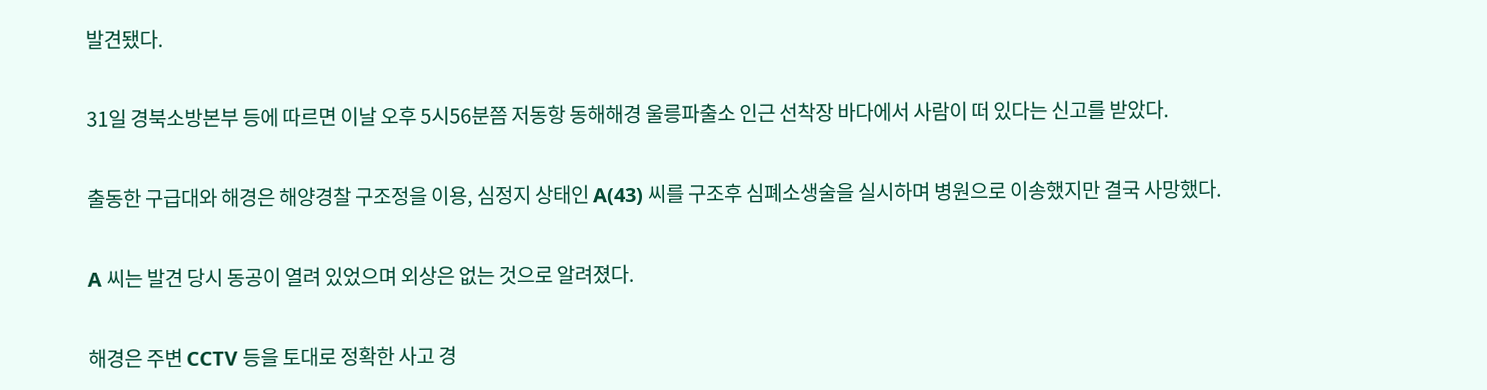발견됐다.

31일 경북소방본부 등에 따르면 이날 오후 5시56분쯤 저동항 동해해경 울릉파출소 인근 선착장 바다에서 사람이 떠 있다는 신고를 받았다.

출동한 구급대와 해경은 해양경찰 구조정을 이용, 심정지 상태인 A(43) 씨를 구조후 심폐소생술을 실시하며 병원으로 이송했지만 결국 사망했다.

A 씨는 발견 당시 동공이 열려 있었으며 외상은 없는 것으로 알려졌다.

해경은 주변 CCTV 등을 토대로 정확한 사고 경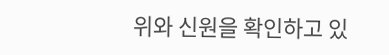위와 신원을 확인하고 있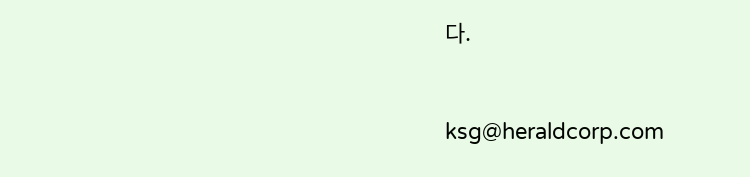다.


ksg@heraldcorp.com